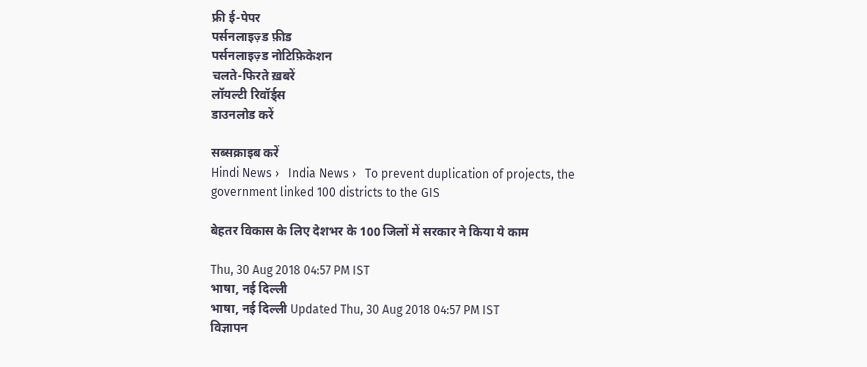फ्री ई-पेपर
पर्सनलाइज़्ड फ़ीड
पर्सनलाइज़्ड नोटिफ़िकेशन
चलते-फिरते ख़बरें
लॉयल्टी रिवॉर्ड्स
डाउनलोड करें

सब्सक्राइब करें
Hindi News ›   India News ›   To prevent duplication of projects, the government linked 100 districts to the GIS

बेहतर विकास के लिए देशभर के 100 जिलों में सरकार ने किया ये काम

Thu, 30 Aug 2018 04:57 PM IST
भाषा, नई दिल्ली
भाषा, नई दिल्ली Updated Thu, 30 Aug 2018 04:57 PM IST
विज्ञापन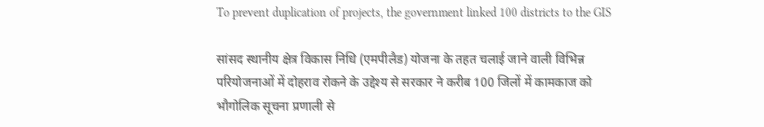To prevent duplication of projects, the government linked 100 districts to the GIS

सांसद स्थानीय क्षेत्र विकास निधि (एमपीलैड) योजना के तहत चलाई जाने वाली विभिन्न परियोजनाओं में दोहराव रोकने के उद्देश्य से सरकार ने करीब 100 जिलों में कामकाज को भौगोलिक सूचना प्रणाली से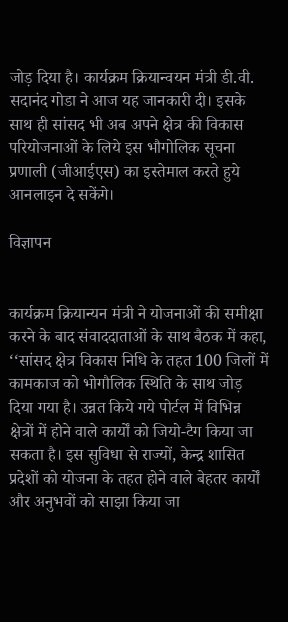जोड़ दिया है। कार्यक्रम क्रियान्वयन मंत्री डी.वी. सदानंद गोडा ने आज यह जानकारी दी। इसके साथ ही सांसद भी अब अपने क्षेत्र की विकास परियोजनाओं के लिये इस भौगोलिक सूचना प्रणाली (जीआईएस) का इस्तेमाल करते हुये आनलाइन दे सकेंगे।

विज्ञापन


कार्यक्रम क्रियान्यन मंत्री ने योजनाओं की समीक्षा करने के बाद संवाददाताओं के साथ बैठक में कहा, ‘‘सांसद क्षेत्र विकास निधि के तहत 100 जिलों में कामकाज को भोगौलिक स्थिति के साथ जोड़ दिया गया है। उन्नत किये गये पोर्टल में विभिन्न क्षेत्रों में होने वाले कार्यों को जियो-टैग किया जा सकता है। इस सुविधा से राज्यों, केन्द्र शासित प्रदेशों को योजना के तहत होने वाले बेहतर कार्यों और अनुभवों को साझा किया जा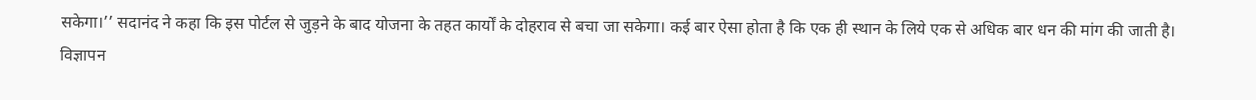सकेगा।’’ सदानंद ने कहा कि इस पोर्टल से जुड़ने के बाद योजना के तहत कार्यों के दोहराव से बचा जा सकेगा। कई बार ऐसा होता है कि एक ही स्थान के लिये एक से अधिक बार धन की मांग की जाती है।
विज्ञापन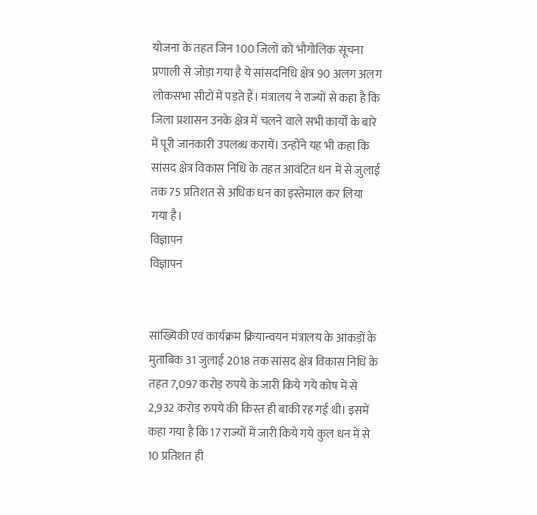योजना के तहत जिन 100 जिलों को भौगोलिक सूचना प्रणाली से जोड़ा गया है ये सांसदनिधि क्षेत्र 90 अलग अलग लोकसभा सीटों में पड़ते हैं। मंत्रालय ने राज्यों से कहा है कि जिला प्रशासन उनके क्षेत्र में चलने वाले सभी कार्यों के बारे में पूरी जानकारी उपलब्ध करायें। उन्होंने यह भी कहा कि सांसद क्षेत्र विकास निधि के तहत आवंटित धन में से जुलाई तक 75 प्रतिशत से अधिक धन का इस्तेमाल कर लिया गया है।
विज्ञापन
विज्ञापन


सांख्यिकी एवं कार्यक्रम क्रियान्वयन मंत्रालय के आंकड़ों के मुताबिक 31 जुलाई 2018 तक सांसद क्षेत्र विकास निधि के तहत 7,097 करोड़ रुपये के जारी किये गये कोष में से 2,932 करोड़ रुपये की किस्त ही बाकी रह गई थी। इसमें कहा गया है कि 17 राज्यों में जारी किये गये कुल धन में से 10 प्रतिशत ही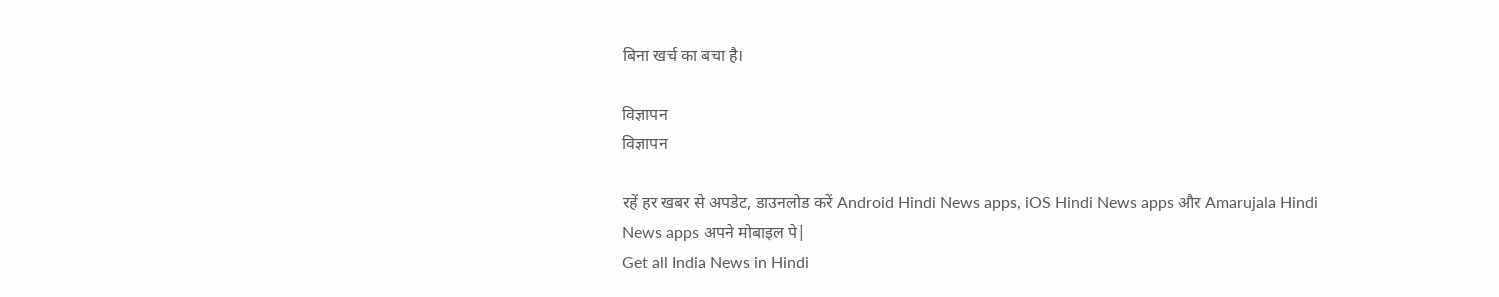बिना खर्च का बचा है।

विज्ञापन
विज्ञापन

रहें हर खबर से अपडेट, डाउनलोड करें Android Hindi News apps, iOS Hindi News apps और Amarujala Hindi News apps अपने मोबाइल पे|
Get all India News in Hindi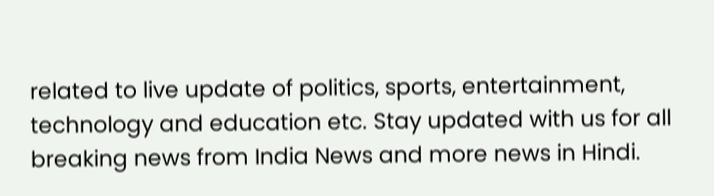related to live update of politics, sports, entertainment, technology and education etc. Stay updated with us for all breaking news from India News and more news in Hindi.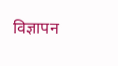विज्ञापन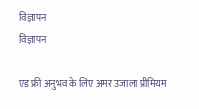विज्ञापन
विज्ञापन

एड फ्री अनुभव के लिए अमर उजाला प्रीमियम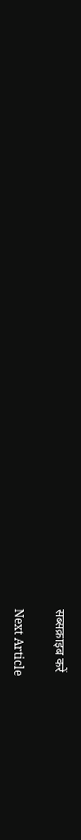सब्सक्राइब करें

Next Article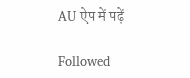AU ऐप में पढ़ें

Followed